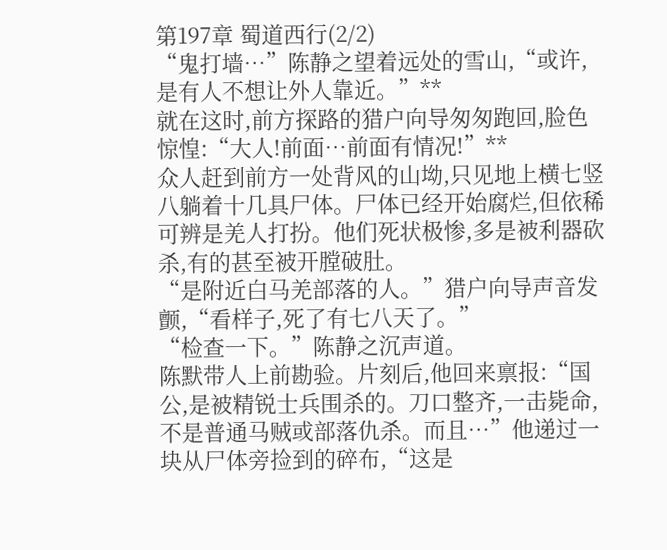第197章 蜀道西行(2/2)
“鬼打墙…”陈静之望着远处的雪山,“或许,是有人不想让外人靠近。”**
就在这时,前方探路的猎户向导匆匆跑回,脸色惊惶:“大人!前面…前面有情况!”**
众人赶到前方一处背风的山坳,只见地上横七竖八躺着十几具尸体。尸体已经开始腐烂,但依稀可辨是羌人打扮。他们死状极惨,多是被利器砍杀,有的甚至被开膛破肚。
“是附近白马羌部落的人。”猎户向导声音发颤,“看样子,死了有七八天了。”
“检查一下。”陈静之沉声道。
陈默带人上前勘验。片刻后,他回来禀报:“国公,是被精锐士兵围杀的。刀口整齐,一击毙命,不是普通马贼或部落仇杀。而且…”他递过一块从尸体旁捡到的碎布,“这是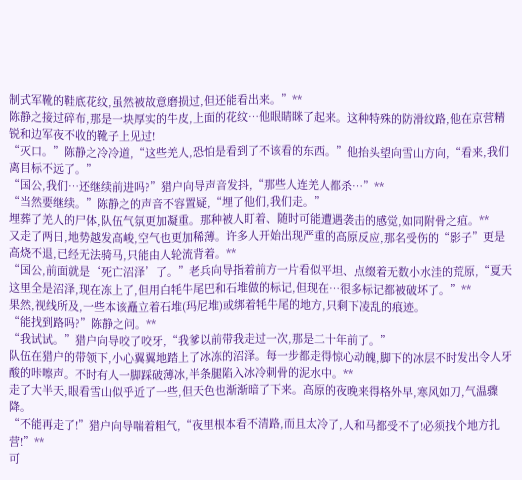制式军靴的鞋底花纹,虽然被故意磨损过,但还能看出来。”**
陈静之接过碎布,那是一块厚实的牛皮,上面的花纹…他眼睛眯了起来。这种特殊的防滑纹路,他在京营精锐和边军夜不收的靴子上见过!
“灭口。”陈静之冷冷道,“这些羌人,恐怕是看到了不该看的东西。”他抬头望向雪山方向,“看来,我们离目标不远了。”
“国公,我们…还继续前进吗?”猎户向导声音发抖,“那些人连羌人都杀…”**
“当然要继续。”陈静之的声音不容置疑,“埋了他们,我们走。”
埋葬了羌人的尸体,队伍气氛更加凝重。那种被人盯着、随时可能遭遇袭击的感觉,如同附骨之疽。**
又走了两日,地势越发高峻,空气也更加稀薄。许多人开始出现严重的高原反应,那名受伤的“影子”更是高烧不退,已经无法骑马,只能由人轮流背着。**
“国公,前面就是‘死亡沼泽’了。”老兵向导指着前方一片看似平坦、点缀着无数小水洼的荒原,“夏天这里全是沼泽,现在冻上了,但用白牦牛尾巴和石堆做的标记,但现在…很多标记都被破坏了。”**
果然,视线所及,一些本该矗立着石堆(玛尼堆)或绑着牦牛尾的地方,只剩下凌乱的痕迹。
“能找到路吗?”陈静之问。**
“我试试。”猎户向导咬了咬牙,“我爹以前带我走过一次,那是二十年前了。”
队伍在猎户的带领下,小心翼翼地踏上了冰冻的沼泽。每一步都走得惊心动魄,脚下的冰层不时发出令人牙酸的咔嚓声。不时有人一脚踩破薄冰,半条腿陷入冰冷刺骨的泥水中。**
走了大半天,眼看雪山似乎近了一些,但天色也渐渐暗了下来。高原的夜晚来得格外早,寒风如刀,气温骤降。
“不能再走了!”猎户向导喘着粗气,“夜里根本看不清路,而且太冷了,人和马都受不了!必须找个地方扎营!”**
可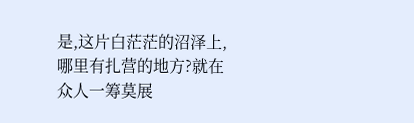是,这片白茫茫的沼泽上,哪里有扎营的地方?就在众人一筹莫展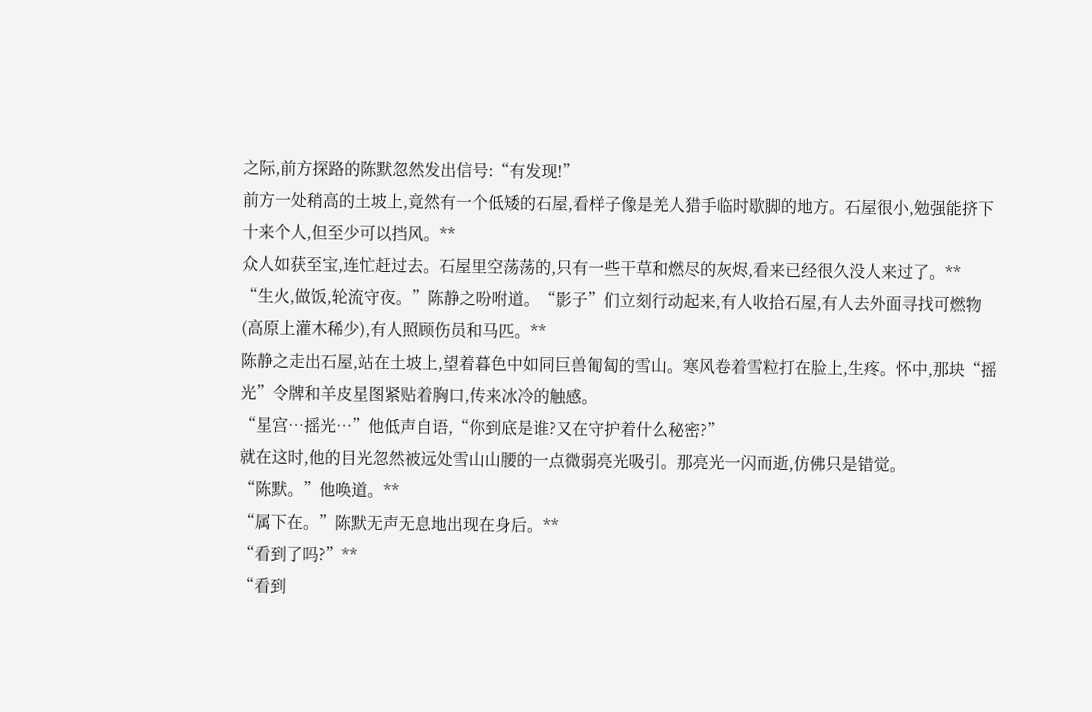之际,前方探路的陈默忽然发出信号:“有发现!”
前方一处稍高的土坡上,竟然有一个低矮的石屋,看样子像是羌人猎手临时歇脚的地方。石屋很小,勉强能挤下十来个人,但至少可以挡风。**
众人如获至宝,连忙赶过去。石屋里空荡荡的,只有一些干草和燃尽的灰烬,看来已经很久没人来过了。**
“生火,做饭,轮流守夜。”陈静之吩咐道。“影子”们立刻行动起来,有人收拾石屋,有人去外面寻找可燃物(高原上灌木稀少),有人照顾伤员和马匹。**
陈静之走出石屋,站在土坡上,望着暮色中如同巨兽匍匐的雪山。寒风卷着雪粒打在脸上,生疼。怀中,那块“摇光”令牌和羊皮星图紧贴着胸口,传来冰冷的触感。
“星宫…摇光…”他低声自语,“你到底是谁?又在守护着什么秘密?”
就在这时,他的目光忽然被远处雪山山腰的一点微弱亮光吸引。那亮光一闪而逝,仿佛只是错觉。
“陈默。”他唤道。**
“属下在。”陈默无声无息地出现在身后。**
“看到了吗?”**
“看到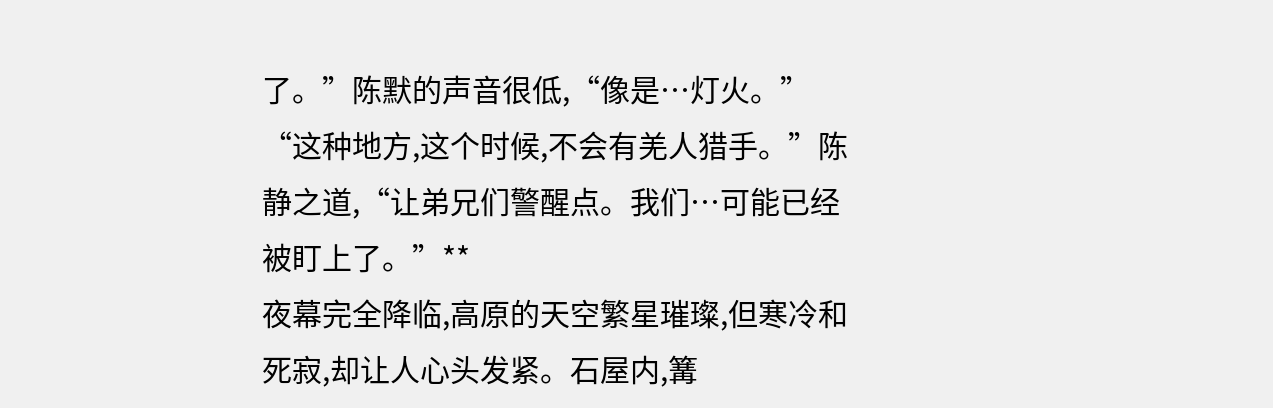了。”陈默的声音很低,“像是…灯火。”
“这种地方,这个时候,不会有羌人猎手。”陈静之道,“让弟兄们警醒点。我们…可能已经被盯上了。”**
夜幕完全降临,高原的天空繁星璀璨,但寒冷和死寂,却让人心头发紧。石屋内,篝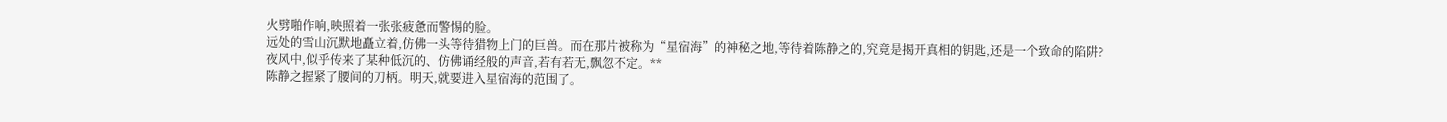火劈啪作响,映照着一张张疲惫而警惕的脸。
远处的雪山沉默地矗立着,仿佛一头等待猎物上门的巨兽。而在那片被称为“星宿海”的神秘之地,等待着陈静之的,究竟是揭开真相的钥匙,还是一个致命的陷阱?
夜风中,似乎传来了某种低沉的、仿佛诵经般的声音,若有若无,飘忽不定。**
陈静之握紧了腰间的刀柄。明天,就要进入星宿海的范围了。